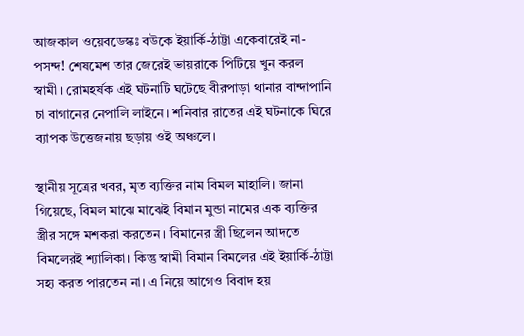আজকাল ওয়েবডেস্কঃ বউকে ইয়ার্কি-ঠাট্টা একেবারেই না-পসন্দ! শেষমেশ তার জেরেই ভায়রাকে পিটিয়ে খুন করল স্বামী। রোমহর্ষক এই ঘটনাটি ঘটেছে বীরপাড়া থানার বান্দাপানি চা বাগানের নেপালি লাইনে। শনিবার রাতের এই ঘটনাকে ঘিরে ব্যাপক উত্তেজনায় ছড়ায় ওই অঞ্চলে।

স্থানীয় সূত্রের খবর, মৃত ব্যক্তির নাম বিমল মাহালি। জানা গিয়েছে, বিমল মাঝে মাঝেই বিমান মুন্ডা নামের এক ব্যক্তির স্ত্রীর সঙ্গে মশকরা করতেন। বিমানের স্ত্রী ছিলেন আদতে বিমলেরই শ্যালিকা। কিন্তু স্বামী বিমান বিমলের এই ইয়ার্কি-ঠাট্টা সহ্য করত পারতেন না। এ নিয়ে আগেও বিবাদ হয়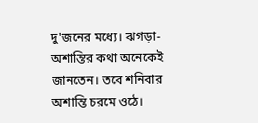দু'জনের মধ্যে। ঝগড়া-অশান্তির কথা অনেকেই জানতেন। তবে শনিবার অশান্তি চরমে ওঠে।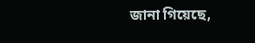জানা গিয়েছে,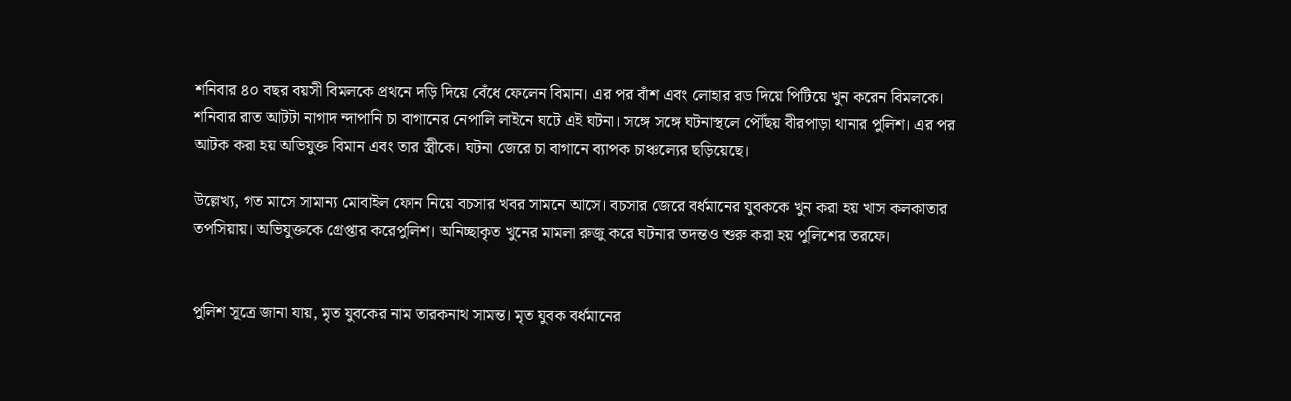শনিবার ৪০ বছর বয়সী বিমলকে প্রথনে দড়ি দিয়ে বেঁধে ফেলেন বিমান। এর পর বাঁশ এবং লোহার রড দিয়ে পিটিয়ে খুন করেন বিমলকে। শনিবার রাত আটটা নাগাদ ন্দাপানি চা বাগানের নেপালি লাইনে ঘটে এই ঘটনা। সঙ্গে সঙ্গে ঘটনাস্থলে পৌঁছয় বীরপাড়া থানার পুলিশ। এর পর আটক করা হয় অভিযুক্ত বিমান এবং তার স্ত্রীকে। ঘটনা জেরে চা বাগানে ব্যাপক চাঞ্চল্যের ছড়িয়েছে।

উল্লেখ্য, গত মাসে সামান্য মোবাইল ফোন নিয়ে বচসার খবর সামনে আসে। বচসার জেরে বর্ধমানের যুবককে খুন করা হয় খাস কলকাতার তপসিয়ায়। অভিযুক্তকে গ্রেপ্তার করেপুলিশ। অনিচ্ছাকৃত খুনের মামলা রুজু করে ঘটনার তদন্তও শুরু করা হয় পুলিশের তরফে।


পুলিশ সূত্রে জানা যায়, মৃত যুবকের নাম তারকনাথ সামন্ত। মৃত যুবক বর্ধমানের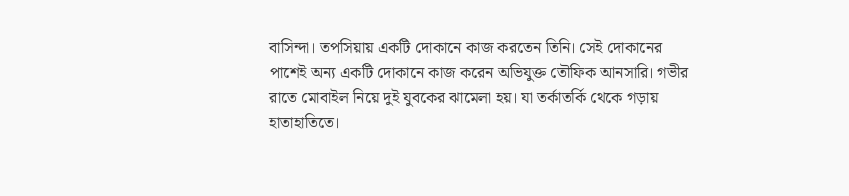বাসিন্দা। তপসিয়ায় একটি দোকানে কাজ করতেন তিনি। সেই দোকানের পাশেই অন্য একটি দোকানে কাজ করেন অভিযুক্ত তৌফিক আনসারি। গভীর রাতে মোবাইল নিয়ে দুই যুবকের ঝামেলা হয়। যা তর্কাতর্কি থেকে গড়ায় হাতাহাতিতে।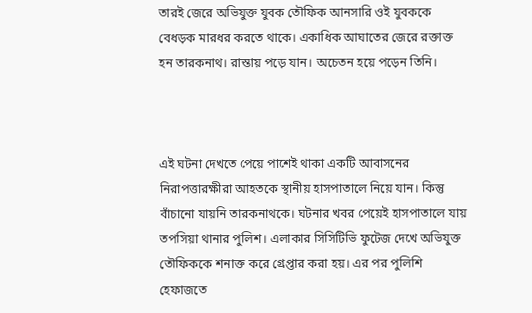তারই জেরে অভিযুক্ত যুবক তৌফিক আনসারি ওই যুবককে বেধড়ক মারধর করতে থাকে। একাধিক আঘাতের জেরে রক্তাক্ত হন তারকনাথ। রাস্তায় পড়ে যান। অচেতন হয়ে পড়েন তিনি।



এই ঘটনা দেখতে পেয়ে পাশেই থাকা একটি আবাসনের নিরাপত্তারক্ষীরা আহতকে স্থানীয় হাসপাতালে নিয়ে যান। কিন্তু বাঁচানো যায়নি তারকনাথকে। ঘটনার খবর পেয়েই হাসপাতালে যায় তপসিয়া থানার পুলিশ। এলাকার সিসিটিভি ফুটেজ দেখে অভিযুক্ত তৌফিককে শনাক্ত করে গ্রেপ্তার করা হয়। এর পর পুলিশি হেফাজতে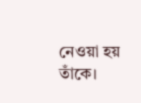নেওয়া হয় তাঁকে।